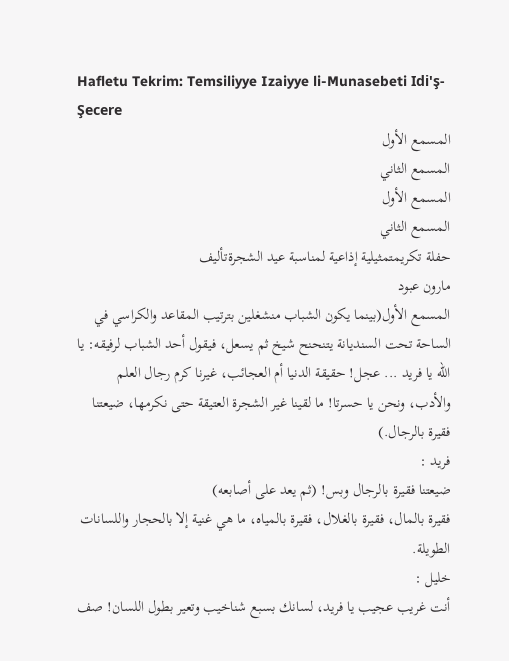Hafletu Tekrim: Temsiliyye Izaiyye li-Munasebeti Idi'ş-Şecere
المسمع الأول
المسمع الثاني
المسمع الأول
المسمع الثاني
حفلة تكريمتمثيلية إذاعية لمناسبة عيد الشجرةتأليف
مارون عبود
المسمع الأول(بينما يكون الشباب منشغلين بترتيب المقاعد والكراسي في الساحة تحت السنديانة يتنحنح شيخ ثم يسعل، فيقول أحد الشباب لرفيقه: يا الله يا فريد ... عجل! حقيقة الدنيا أم العجائب، غيرنا كرم رجال العلم والأدب، ونحن يا حسرتا! ما لقينا غير الشجرة العتيقة حتى نكرمها، ضيعتنا فقيرة بالرجال.)
فريد :
ضيعتنا فقيرة بالرجال وبس! (ثم يعد على أصابعه)
فقيرة بالمال، فقيرة بالغلال، فقيرة بالمياه، ما هي غنية إلا بالحجار واللسانات الطويلة.
خليل :
أنت غريب عجيب يا فريد، لسانك بسبع شناخيب وتعير بطول اللسان! صف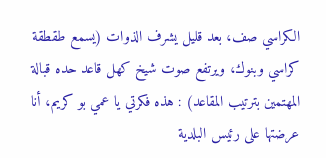الكراسي صف، بعد قليل يشرف الذوات (يسمع طقطقة كراسي وبنوك، ويرتفع صوت شيخ كهل قاعد حده قبالة المهتمين بترتيب المقاعد) : هذه فكرتي يا عمي بو كريم، أنا عرضتها على رئيس البلدية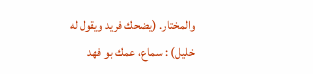والمختار. (يضحك فريد ويقول له خليل) : سماع، عمك بو فهد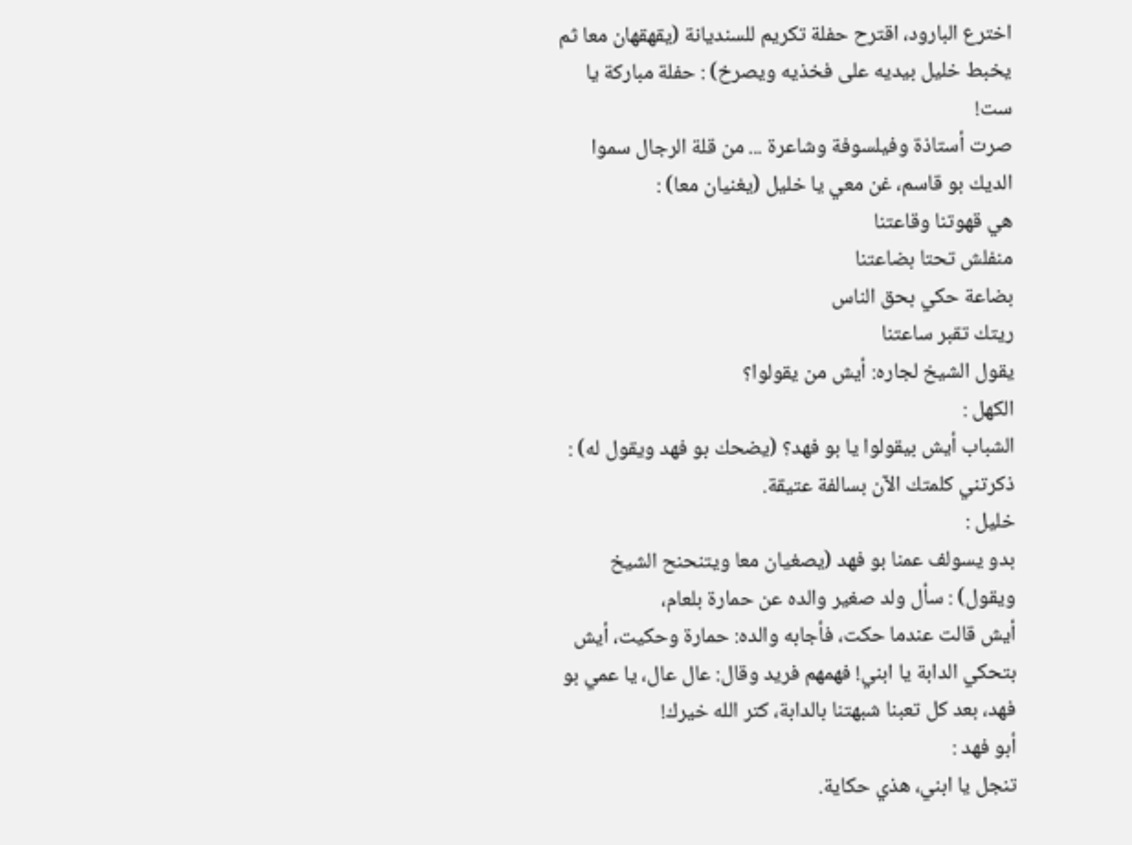اخترع البارود، اقترح حفلة تكريم للسنديانة (يقهقهان معا ثم يخبط خليل بيديه على فخذيه ويصرخ) : حفلة مباركة يا ست!
صرت أستاذة وفيلسوفة وشاعرة ... من قلة الرجال سموا الديك بو قاسم، غن معي يا خليل (يغنيان معا) :
هي قهوتنا وقاعتنا
منفلش تحتا بضاعتنا
بضاعة حكي بحق الناس
ريتك تقبر ساعتنا
يقول الشيخ لجاره: أيش من يقولوا؟
الكهل :
الشباب أيش بيقولوا يا بو فهد؟ (يضحك بو فهد ويقول له) : ذكرتني كلمتك الآن بسالفة عتيقة.
خليل :
بدو يسولف عمنا بو فهد (يصغيان معا ويتنحنح الشيخ ويقول) : سأل ولد صغير والده عن حمارة بلعام،
أيش قالت عندما حكت، فأجابه والده: حمارة وحكيت، أيش بتحكي الدابة يا ابني! فهمهم فريد وقال: عال عال، يا عمي بو فهد، بعد كل تعبنا شبهتنا بالدابة، كتر الله خيرك!
أبو فهد :
تنجل يا ابني، هذي حكاية.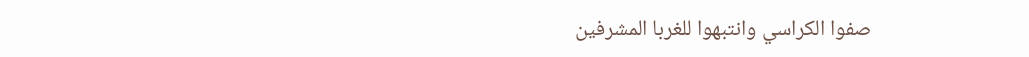صفوا الكراسي وانتبهوا للغربا المشرفين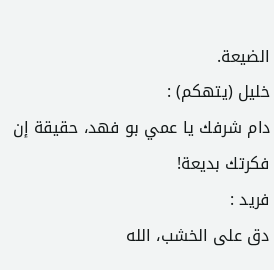الضيعة.
خليل (يتهكم) :
دام شرفك يا عمي بو فهد، حقيقة إن فكرتك بديعة!
فريد :
دق على الخشب، الله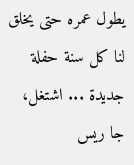يطول عمره حتى يخلق لنا كل سنة حفلة جديدة ... اشتغل، جا ريس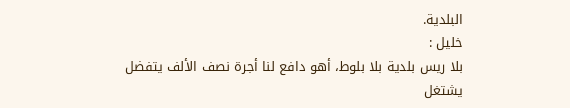البلدية.
خليل :
بلا ريس بلدية بلا بلوط، أهو دافع لنا أجرة نصف الألف يتفضل يشتغل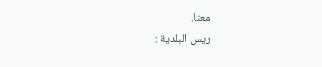معنا.
ريس البلدية :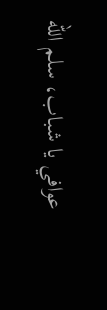عوافي يا شباب، سلم الله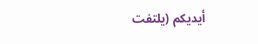أيديكم (يلتفت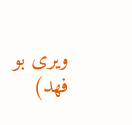ويرى بو فهد)